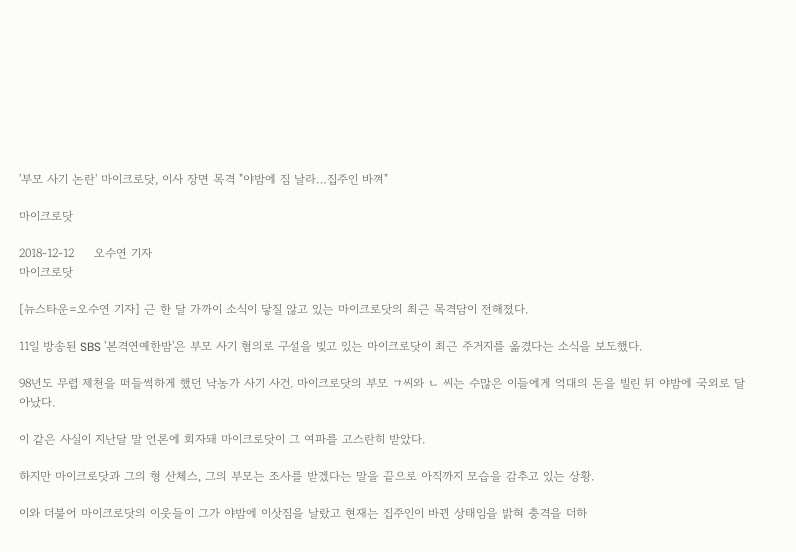'부모 사기 논란' 마이크로닷, 이사 장면 목격 "야밤에 짐 날라…집주인 바껴"

마이크로닷

2018-12-12     오수연 기자
마이크로닷

[뉴스타운=오수연 기자] 근 한 달 가까이 소식이 닿질 않고 있는 마이크로닷의 최근 목격담이 전해졌다.

11일 방송된 SBS '본격연예한밤'은 부모 사기 혐의로 구설을 빚고 있는 마이크로닷이 최근 주거지를 옮겼다는 소식을 보도했다.

98년도 무렵 제천을 떠들썩하게 했던 낙농가 사기 사건. 마이크로닷의 부모 ㄱ씨와 ㄴ 씨는 수많은 이들에게 억대의 돈을 빌린 뒤 야밤에 국외로 달아났다.

이 같은 사실이 지난달 말 언론에 회자돼 마이크로닷이 그 여파를 고스란히 받았다.

하지만 마이크로닷과 그의 형 산체스, 그의 부모는 조사를 받겠다는 말을 끝으로 아직까지 모습을 감추고 있는 상황.

이와 더불어 마이크로닷의 이웃들이 그가 야밤에 이삿짐을 날랐고 현재는 집주인이 바뀐 상태임을 밝혀 충격을 더하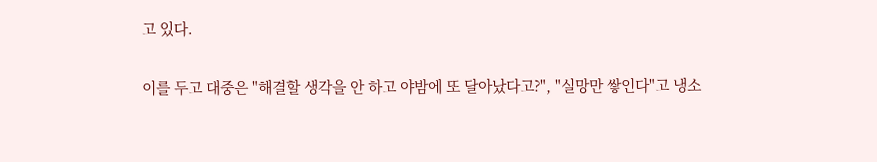고 있다.

이를 두고 대중은 "해결할 생각을 안 하고 야밤에 또 달아났다고?", "실망만 쌓인다"고 냉소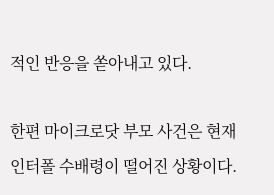적인 반응을 쏟아내고 있다.

한편 마이크로닷 부모 사건은 현재 인터폴 수배령이 떨어진 상황이다.